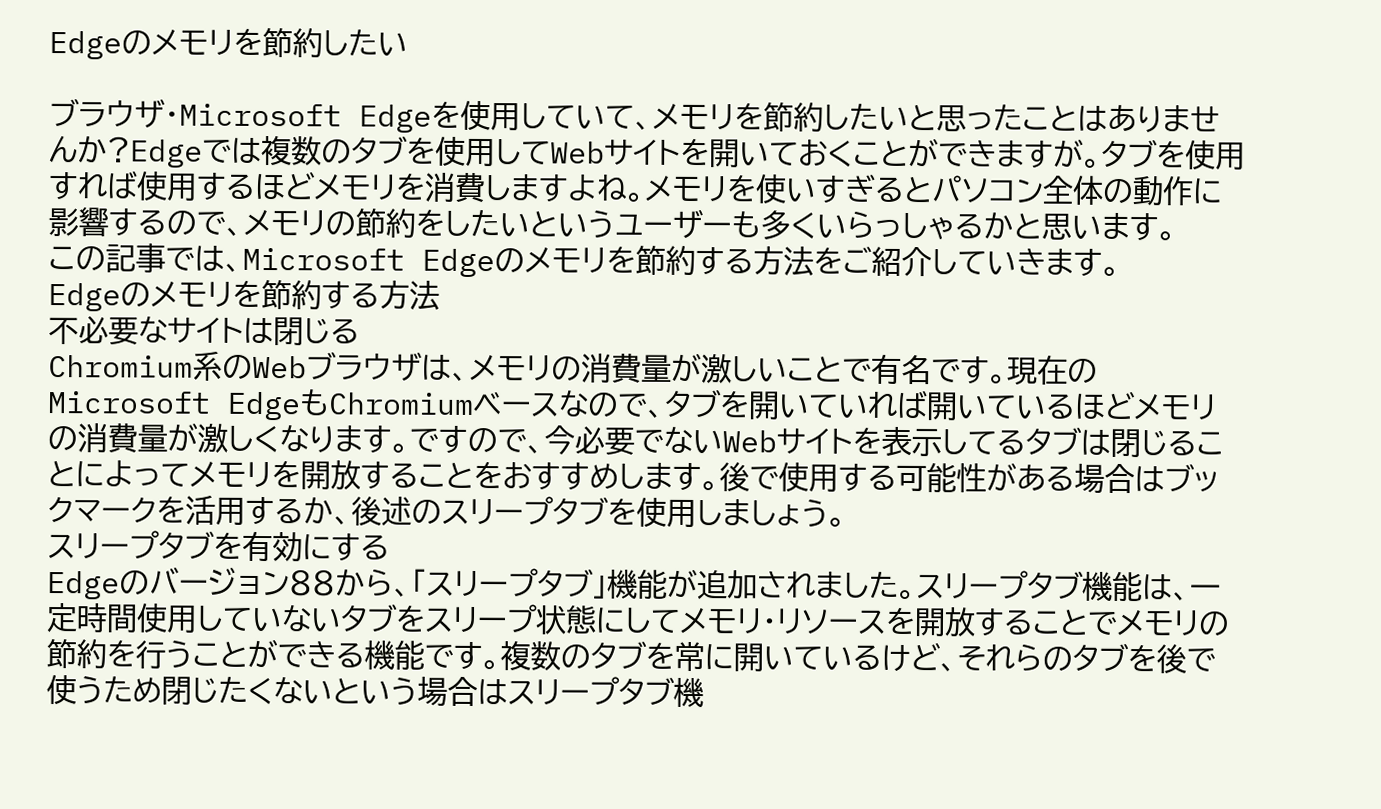Edgeのメモリを節約したい

ブラウザ・Microsoft Edgeを使用していて、メモリを節約したいと思ったことはありませんか?Edgeでは複数のタブを使用してWebサイトを開いておくことができますが。タブを使用すれば使用するほどメモリを消費しますよね。メモリを使いすぎるとパソコン全体の動作に影響するので、メモリの節約をしたいというユーザーも多くいらっしゃるかと思います。
この記事では、Microsoft Edgeのメモリを節約する方法をご紹介していきます。
Edgeのメモリを節約する方法
不必要なサイトは閉じる
Chromium系のWebブラウザは、メモリの消費量が激しいことで有名です。現在のMicrosoft EdgeもChromiumベースなので、タブを開いていれば開いているほどメモリの消費量が激しくなります。ですので、今必要でないWebサイトを表示してるタブは閉じることによってメモリを開放することをおすすめします。後で使用する可能性がある場合はブックマークを活用するか、後述のスリープタブを使用しましょう。
スリープタブを有効にする
Edgeのバージョン88から、「スリープタブ」機能が追加されました。スリープタブ機能は、一定時間使用していないタブをスリープ状態にしてメモリ・リソースを開放することでメモリの節約を行うことができる機能です。複数のタブを常に開いているけど、それらのタブを後で使うため閉じたくないという場合はスリープタブ機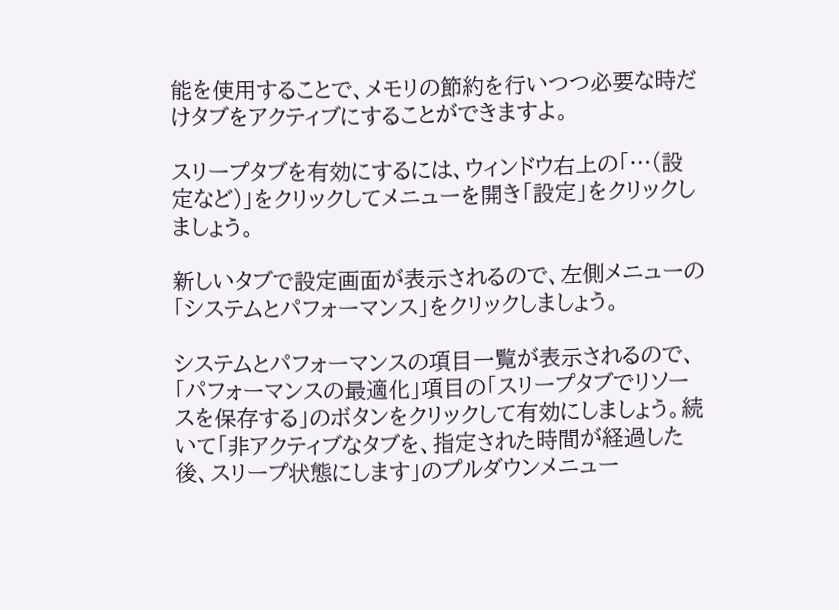能を使用することで、メモリの節約を行いつつ必要な時だけタブをアクティブにすることができますよ。

スリープタブを有効にするには、ウィンドウ右上の「…(設定など)」をクリックしてメニューを開き「設定」をクリックしましょう。

新しいタブで設定画面が表示されるので、左側メニューの「システムとパフォーマンス」をクリックしましょう。

システムとパフォーマンスの項目一覧が表示されるので、「パフォーマンスの最適化」項目の「スリープタブでリソースを保存する」のボタンをクリックして有効にしましょう。続いて「非アクティブなタブを、指定された時間が経過した後、スリープ状態にします」のプルダウンメニュー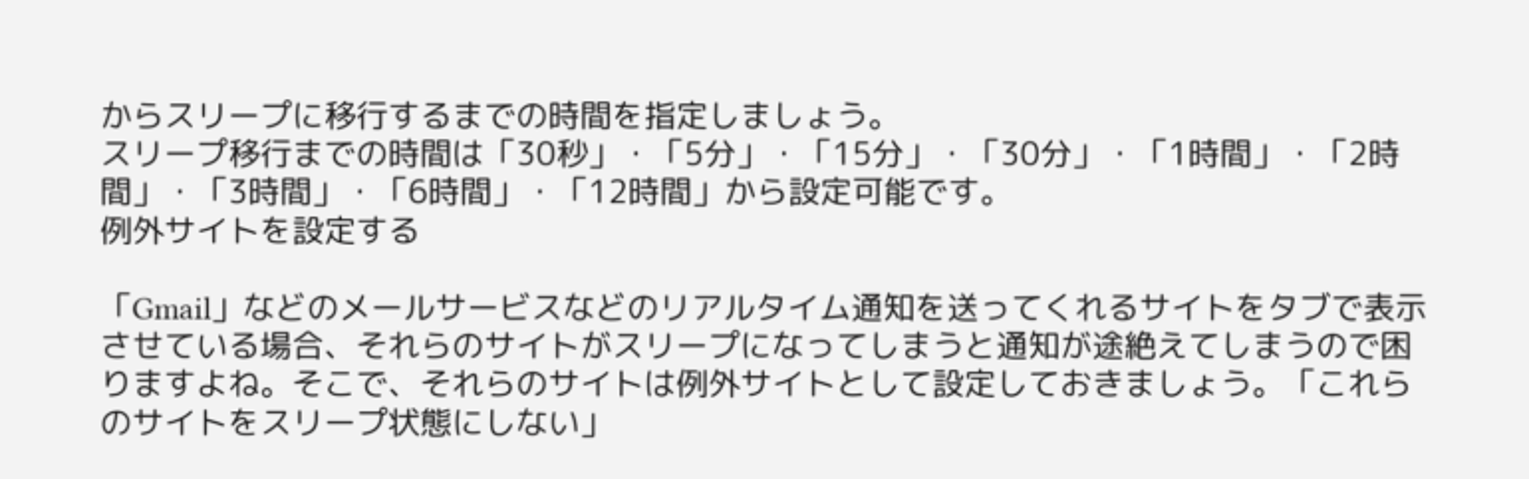からスリープに移行するまでの時間を指定しましょう。
スリープ移行までの時間は「30秒」・「5分」・「15分」・「30分」・「1時間」・「2時間」・「3時間」・「6時間」・「12時間」から設定可能です。
例外サイトを設定する

「Gmail」などのメールサービスなどのリアルタイム通知を送ってくれるサイトをタブで表示させている場合、それらのサイトがスリープになってしまうと通知が途絶えてしまうので困りますよね。そこで、それらのサイトは例外サイトとして設定しておきましょう。「これらのサイトをスリープ状態にしない」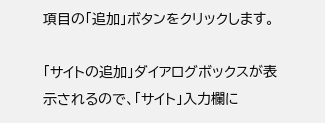項目の「追加」ボタンをクリックします。

「サイトの追加」ダイアログボックスが表示されるので、「サイト」入力欄に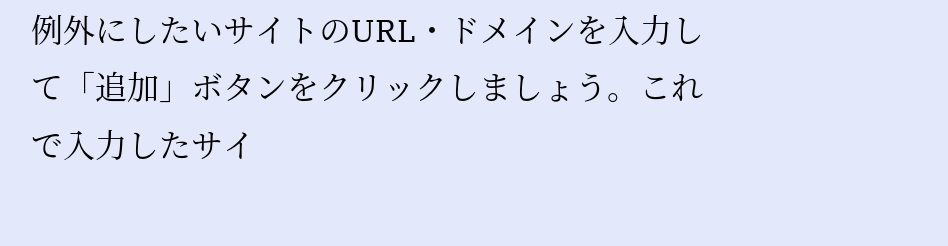例外にしたいサイトのURL・ドメインを入力して「追加」ボタンをクリックしましょう。これで入力したサイ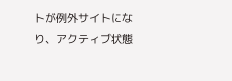トが例外サイトになり、アクティブ状態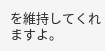を維持してくれますよ。